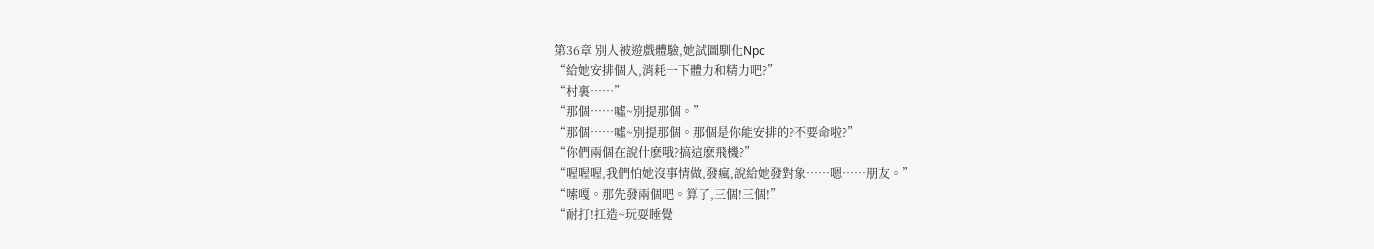第36章 別人被遊戲體驗,她試圖馴化Npc
“給她安排個人,消耗一下體力和精力吧?”
“村裏……”
“那個……噓~別提那個。”
“那個……噓~別提那個。那個是你能安排的?不要命啦?”
“你們兩個在說什麽哦?搞這麽飛機?”
“喔喔喔,我們怕她沒事情做,發瘋,說給她發對象……嗯……朋友。”
“嗦嘎。那先發兩個吧。算了,三個!三個!”
“耐打!扛造~玩耍睡覺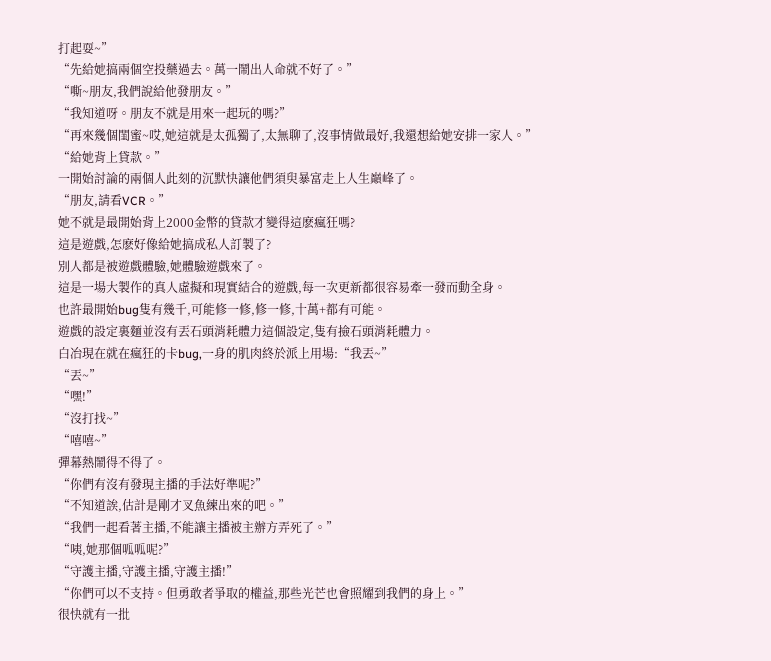打起耍~”
“先給她搞兩個空投藥過去。萬一鬧出人命就不好了。”
“嘶~朋友,我們說給他發朋友。”
“我知道呀。朋友不就是用來一起玩的嗎?”
“再來幾個閨蜜~哎,她這就是太孤獨了,太無聊了,沒事情做最好,我還想給她安排一家人。”
“給她背上貸款。”
一開始討論的兩個人此刻的沉默快讓他們須臾暴富走上人生巔峰了。
“朋友,請看VCR。”
她不就是最開始背上2000金幣的貸款才變得這麽瘋狂嗎?
這是遊戲,怎麽好像給她搞成私人訂製了?
別人都是被遊戲體驗,她體驗遊戲來了。
這是一場大製作的真人虛擬和現實結合的遊戲,每一次更新都很容易牽一發而動全身。
也許最開始bug隻有幾千,可能修一修,修一修,十萬+都有可能。
遊戲的設定裏麵並沒有丟石頭消耗體力這個設定,隻有撿石頭消耗體力。
白冶現在就在瘋狂的卡bug,一身的肌肉終於派上用場:“我丟~”
“丟~”
“嘿!”
“沒打找~”
“嘻嘻~”
彈幕熱鬧得不得了。
“你們有沒有發現主播的手法好準呢?”
“不知道誒,估計是剛才叉魚練出來的吧。”
“我們一起看著主播,不能讓主播被主辦方弄死了。”
“咦,她那個呱呱呢?”
“守護主播,守護主播,守護主播!”
“你們可以不支持。但勇敢者爭取的權益,那些光芒也會照耀到我們的身上。”
很快就有一批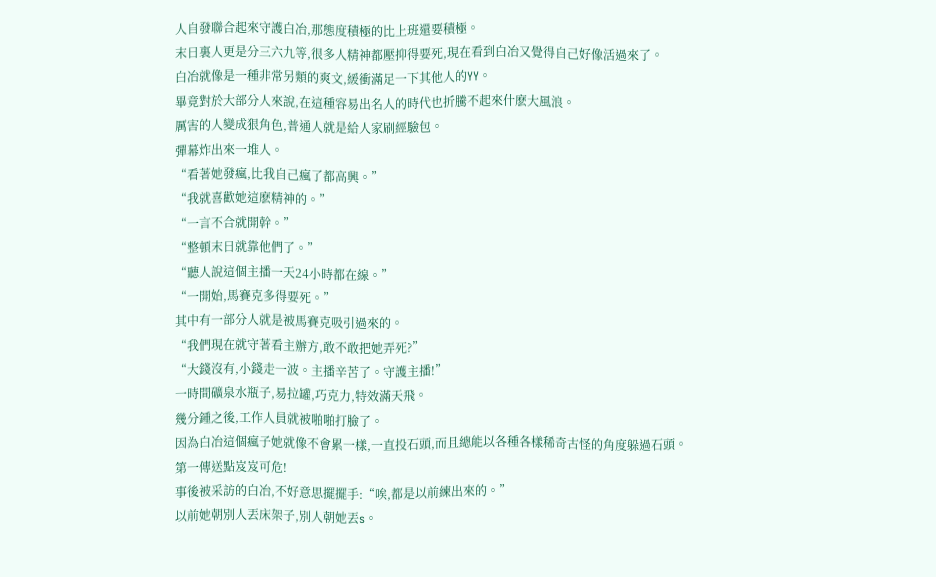人自發聯合起來守護白冶,那態度積極的比上班還要積極。
末日裏人更是分三六九等,很多人精神都壓抑得要死,現在看到白冶又覺得自己好像活過來了。
白冶就像是一種非常另類的爽文,緩衝滿足一下其他人的YY。
畢竟對於大部分人來說,在這種容易出名人的時代也折騰不起來什麽大風浪。
厲害的人變成狠角色,普通人就是給人家刷經驗包。
彈幕炸出來一堆人。
“看著她發瘋,比我自己瘋了都高興。”
“我就喜歡她這麽精神的。”
“一言不合就開幹。”
“整頓末日就靠他們了。”
“聽人說這個主播一天24小時都在線。”
“一開始,馬賽克多得要死。”
其中有一部分人就是被馬賽克吸引過來的。
“我們現在就守著看主辦方,敢不敢把她弄死?”
“大錢沒有,小錢走一波。主播辛苦了。守護主播!”
一時間礦泉水瓶子,易拉罐,巧克力,特效滿天飛。
幾分鍾之後,工作人員就被啪啪打臉了。
因為白冶這個瘋子她就像不會累一樣,一直投石頭,而且總能以各種各樣稀奇古怪的角度躲過石頭。
第一傳送點岌岌可危!
事後被采訪的白冶,不好意思擺擺手:“唉,都是以前練出來的。”
以前她朝別人丟床架子,別人朝她丟s。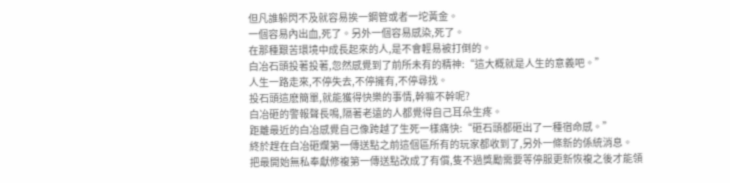但凡誰躲閃不及就容易挨一鋼管或者一坨黃金。
一個容易內出血,死了。另外一個容易感染,死了。
在那種艱苦環境中成長起來的人,是不會輕易被打倒的。
白冶石頭投著投著,忽然感覺到了前所未有的精神:“這大概就是人生的意義吧。”
人生一路走來,不停失去,不停擁有,不停尋找。
投石頭這麽簡單,就能獲得快樂的事情,幹嘛不幹呢?
白冶砸的警報聲長鳴,隔著老遠的人都覺得自己耳朵生疼。
距離最近的白冶感覺自己像跨越了生死一樣痛快:“砸石頭都砸出了一種宿命感。”
終於趕在白冶砸爛第一傳送點之前這個區所有的玩家都收到了,另外一條新的係統消息。
把最開始無私奉獻修複第一傳送點改成了有償,隻不過獎勵需要等停服更新恢複之後才能領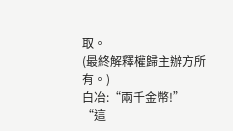取。
(最終解釋權歸主辦方所有。)
白冶:“兩千金幣!”
“這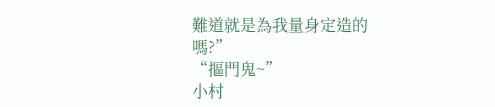難道就是為我量身定造的嗎?”
“摳門鬼~”
小村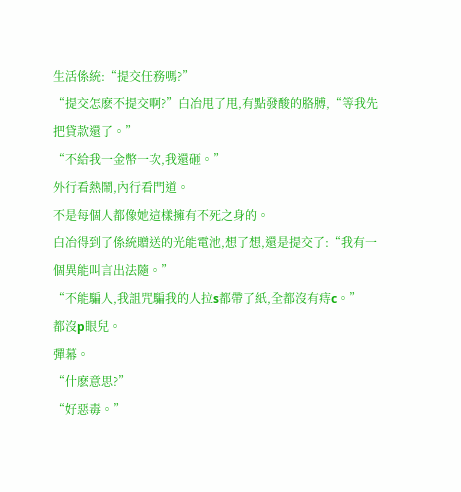生活係統:“提交任務嗎?”
“提交怎麽不提交啊?”白冶甩了甩,有點發酸的胳膊,“等我先把貸款還了。”
“不給我一金幣一次,我還砸。”
外行看熱鬧,內行看門道。
不是每個人都像她這樣擁有不死之身的。
白冶得到了係統贈送的光能電池,想了想,還是提交了:“我有一個異能叫言出法隨。”
“不能騙人,我詛咒騙我的人拉s都帶了紙,全都沒有痔c。”
都沒p眼兒。
彈幕。
“什麽意思?”
“好惡毒。”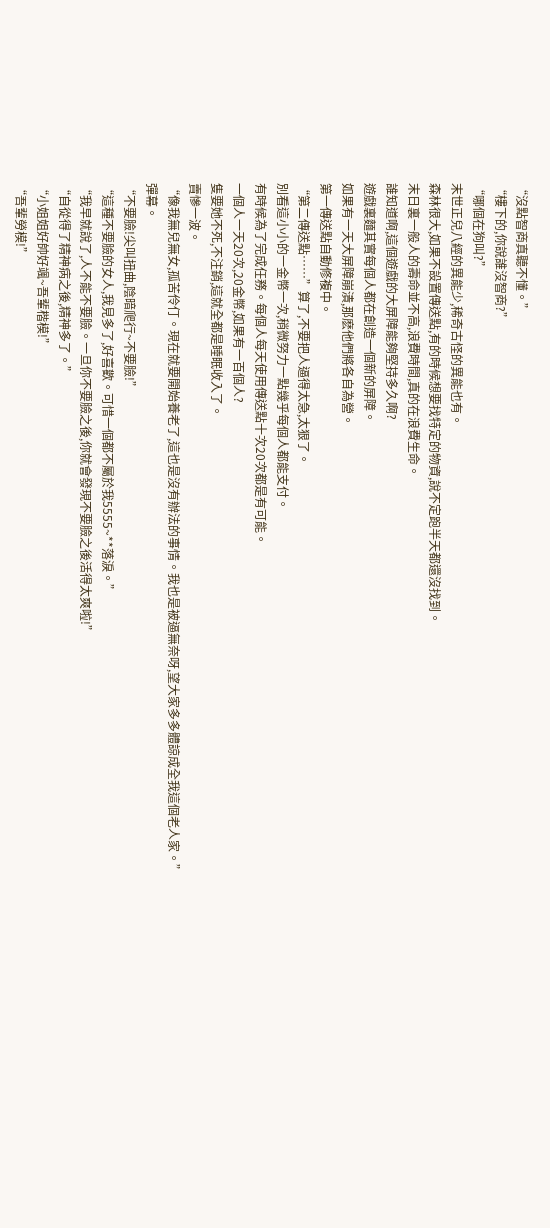“沒點智商真聽不懂。”
“樓下的,你說誰沒智商?”
“哪個在狗叫?”
末世正兒八經的異能少,稀奇古怪的異能也有。
森林很大,如果不設置傳送點,有的時候想要找特定的物資,說不定跑半天都還沒找到。
末日裏一般人的壽命並不高,浪費時間,真的在浪費生命。
誰知道啊,這個遊戲的大屏障能夠堅持多久啊?
遊戲裏麵其實每個人都在創造一個新的屏障。
如果有一天大屏障崩潰,那麽他們將各自為營。
第一傳送點自動修複中。
“第二傳送點……”算了,不要把人逼得太急,太狠了。
別看這小小的一金幣一次,稍微努力一點幾乎每個人都能支付。
有時候為了完成任務。每個人每天使用傳送點十次20次都是有可能。
一個人一天20次,20金幣,如果有一百個人?
隻要她不死,不注銷,這就全都是睡眠收入了。
賣慘一波。
“像我無兒無女,孤苦伶仃。現在就要開始養老了,這也是沒有辦法的事情。我也是被逼無奈呀,望大家多多體諒成全我這個老人家。”
彈幕。
“不要臉!尖叫扭曲,陰暗爬行~不要臉!”
“這種不要臉的女人,我見多了,好喜歡。可惜一個都不屬於我5555~**落淚。”
“我早就說了,人不能不要臉。一旦你不要臉之後,你就會發現不要臉之後活得太爽啦!”
“自從得了精神病之後,精神多了。”
“小姐姐好帥好颯~吾輩楷模!”
“吾輩勞模!”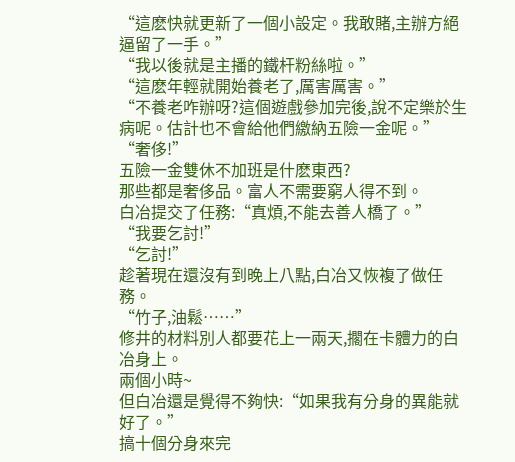“這麽快就更新了一個小設定。我敢賭,主辦方絕逼留了一手。”
“我以後就是主播的鐵杆粉絲啦。”
“這麽年輕就開始養老了,厲害厲害。”
“不養老咋辦呀?這個遊戲參加完後,說不定樂於生病呢。估計也不會給他們繳納五險一金呢。”
“奢侈!”
五險一金雙休不加班是什麽東西?
那些都是奢侈品。富人不需要窮人得不到。
白冶提交了任務:“真煩,不能去善人橋了。”
“我要乞討!”
“乞討!”
趁著現在還沒有到晚上八點,白冶又恢複了做任務。
“竹子,油鬆……”
修井的材料別人都要花上一兩天,擱在卡體力的白冶身上。
兩個小時~
但白冶還是覺得不夠快:“如果我有分身的異能就好了。”
搞十個分身來完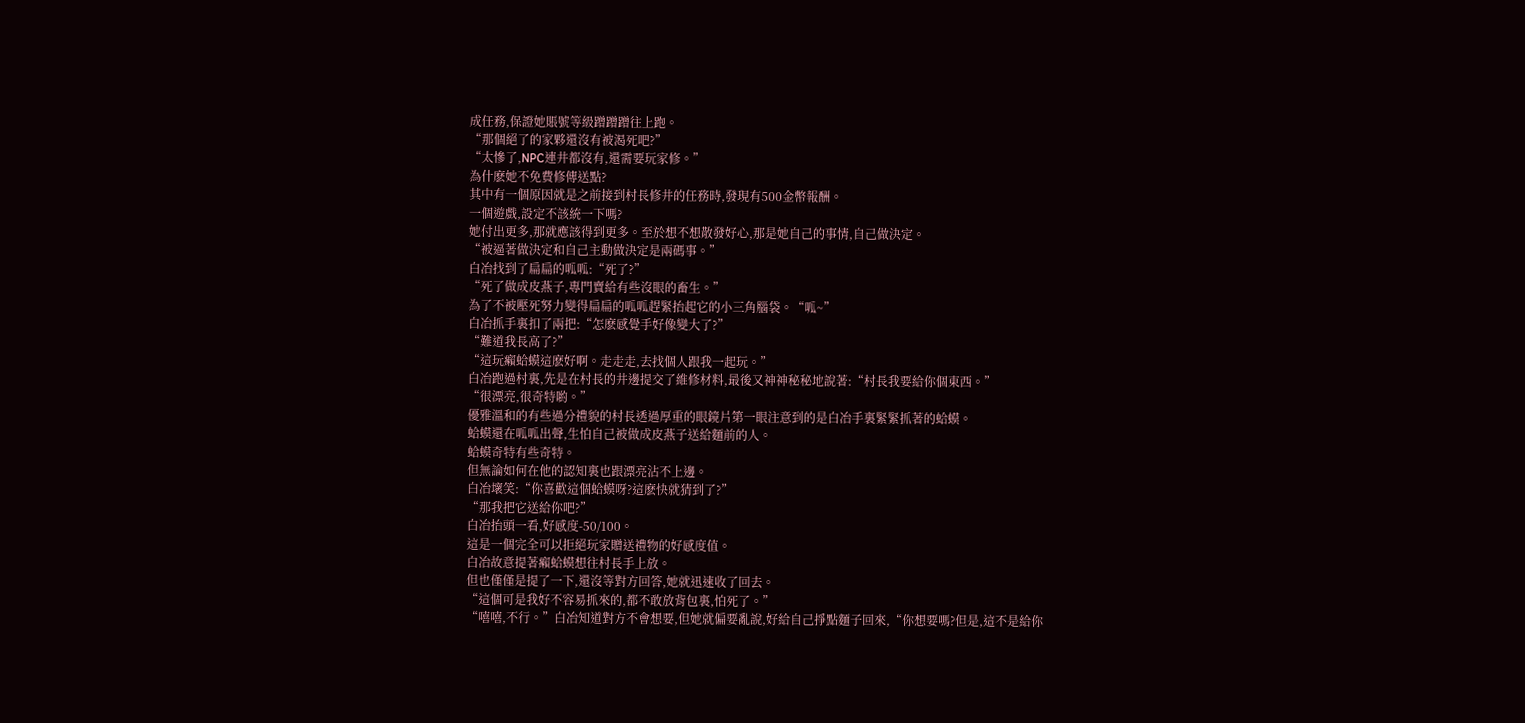成任務,保證她賬號等級蹭蹭蹭往上跑。
“那個絕了的家夥還沒有被渴死吧?”
“太慘了,NPC連井都沒有,還需要玩家修。”
為什麽她不免費修傳送點?
其中有一個原因就是之前接到村長修井的任務時,發現有500金幣報酬。
一個遊戲,設定不該統一下嗎?
她付出更多,那就應該得到更多。至於想不想散發好心,那是她自己的事情,自己做決定。
“被逼著做決定和自己主動做決定是兩碼事。”
白冶找到了扁扁的呱呱:“死了?”
“死了做成皮燕子,專門賣給有些沒眼的畜生。”
為了不被壓死努力變得扁扁的呱呱趕緊抬起它的小三角腦袋。“呱~”
白冶抓手裏扣了兩把:“怎麽感覺手好像變大了?”
“難道我長高了?”
“這玩癩蛤蟆這麽好啊。走走走,去找個人跟我一起玩。”
白冶跑過村裏,先是在村長的井邊提交了維修材料,最後又神神秘秘地說著:“村長我要給你個東西。”
“很漂亮,很奇特喲。”
優雅溫和的有些過分禮貌的村長透過厚重的眼鏡片第一眼注意到的是白冶手裏緊緊抓著的蛤蟆。
蛤蟆還在呱呱出聲,生怕自己被做成皮燕子送給麵前的人。
蛤蟆奇特有些奇特。
但無論如何在他的認知裏也跟漂亮沾不上邊。
白冶壞笑:“你喜歡這個蛤蟆呀?這麽快就猜到了?”
“那我把它送給你吧?”
白冶抬頭一看,好感度-50/100。
這是一個完全可以拒絕玩家贈送禮物的好感度值。
白冶故意提著癩蛤蟆想往村長手上放。
但也僅僅是提了一下,還沒等對方回答,她就迅速收了回去。
“這個可是我好不容易抓來的,都不敢放背包裏,怕死了。”
“嘻嘻,不行。”白冶知道對方不會想要,但她就偏要亂說,好給自己掙點麵子回來,“你想要嗎?但是,這不是給你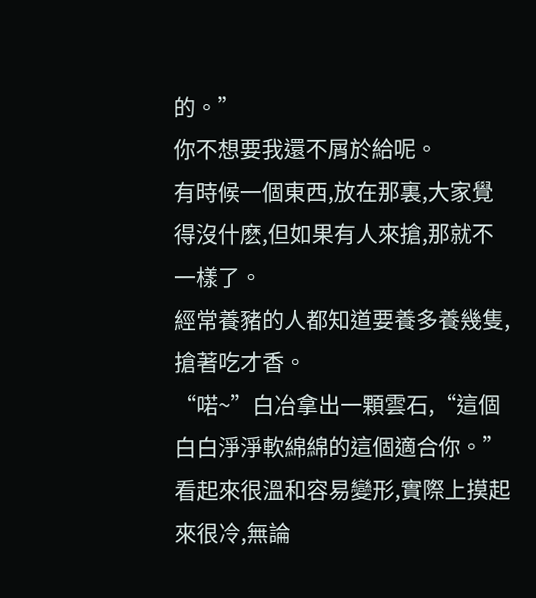的。”
你不想要我還不屑於給呢。
有時候一個東西,放在那裏,大家覺得沒什麽,但如果有人來搶,那就不一樣了。
經常養豬的人都知道要養多養幾隻,搶著吃才香。
“喏~”白冶拿出一顆雲石,“這個白白淨淨軟綿綿的這個適合你。”
看起來很溫和容易變形,實際上摸起來很冷,無論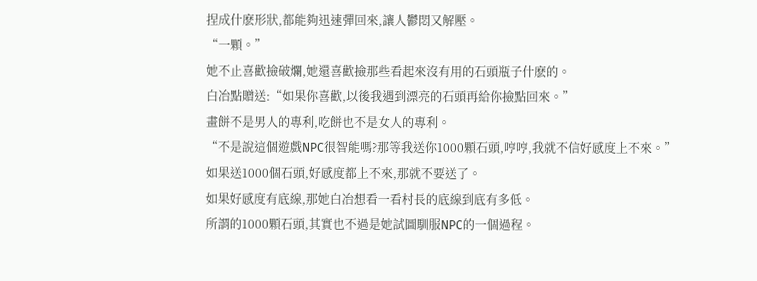捏成什麽形狀,都能夠迅速彈回來,讓人鬱悶又解壓。
“一顆。”
她不止喜歡撿破爛,她還喜歡撿那些看起來沒有用的石頭瓶子什麽的。
白冶點贈送:“如果你喜歡,以後我遇到漂亮的石頭再給你撿點回來。”
畫餅不是男人的專利,吃餅也不是女人的專利。
“不是說這個遊戲NPC很智能嗎?那等我送你1000顆石頭,哼哼,我就不信好感度上不來。”
如果送1000個石頭,好感度都上不來,那就不要送了。
如果好感度有底線,那她白冶想看一看村長的底線到底有多低。
所謂的1000顆石頭,其實也不過是她試圖馴服NPC的一個過程。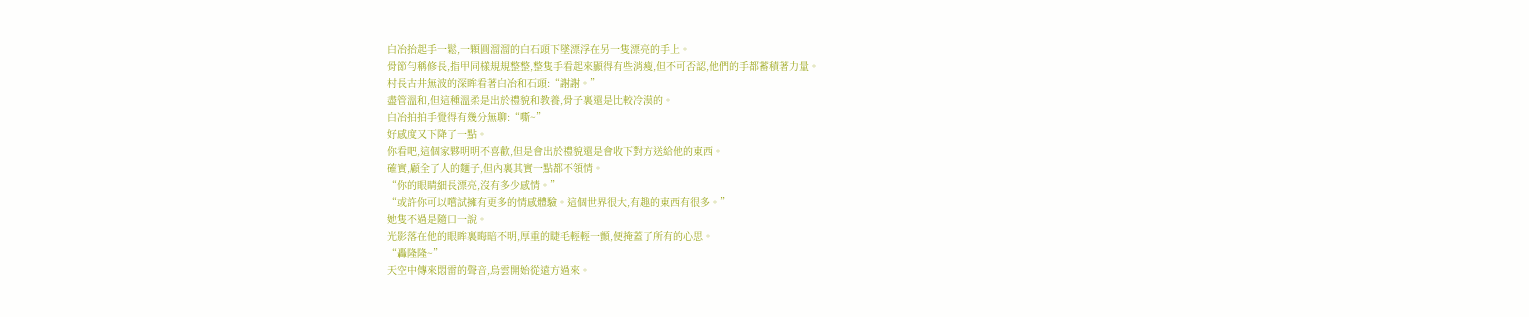白冶抬起手一鬆,一顆圓溜溜的白石頭下墜漂浮在另一隻漂亮的手上。
骨節勻稱修長,指甲同樣規規整整,整隻手看起來顯得有些消瘦,但不可否認,他們的手都蓄積著力量。
村長古井無波的深眸看著白冶和石頭:“謝謝。”
盡管溫和,但這種溫柔是出於禮貌和教養,骨子裏還是比較冷漠的。
白冶拍拍手覺得有幾分無聊:“嘶~”
好感度又下降了一點。
你看吧,這個家夥明明不喜歡,但是會出於禮貌還是會收下對方送給他的東西。
確實,顧全了人的麵子,但內裏其實一點都不領情。
“你的眼睛細長漂亮,沒有多少感情。”
“或許你可以嚐試擁有更多的情感體驗。這個世界很大,有趣的東西有很多。”
她隻不過是隨口一說。
光影落在他的眼眸裏晦暗不明,厚重的睫毛輕輕一顫,便掩蓋了所有的心思。
“轟隆隆~”
天空中傳來悶雷的聲音,烏雲開始從遠方過來。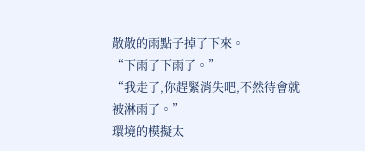散散的雨點子掉了下來。
“下雨了下雨了。”
“我走了,你趕緊消失吧,不然待會就被淋雨了。”
環境的模擬太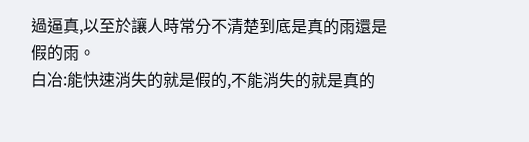過逼真,以至於讓人時常分不清楚到底是真的雨還是假的雨。
白冶:能快速消失的就是假的,不能消失的就是真的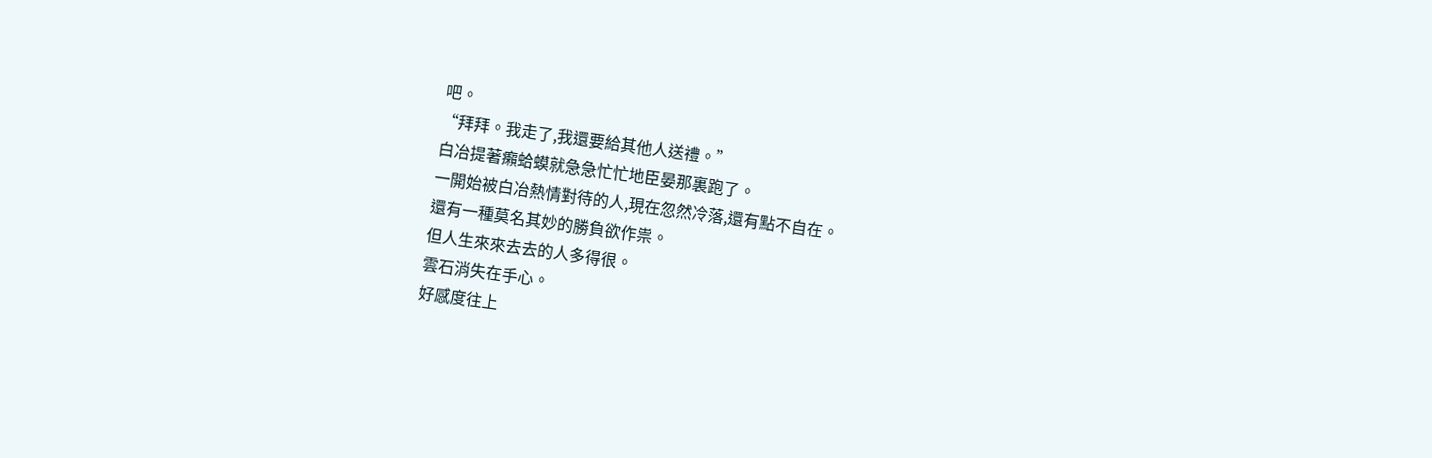吧。
“拜拜。我走了,我還要給其他人送禮。”
白冶提著癩蛤蟆就急急忙忙地臣晏那裏跑了。
一開始被白冶熱情對待的人,現在忽然冷落,還有點不自在。
還有一種莫名其妙的勝負欲作祟。
但人生來來去去的人多得很。
雲石消失在手心。
好感度往上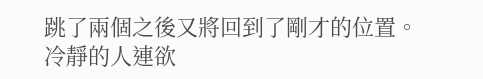跳了兩個之後又將回到了剛才的位置。
冷靜的人連欲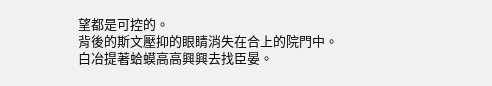望都是可控的。
背後的斯文壓抑的眼睛消失在合上的院門中。
白冶提著蛤蟆高高興興去找臣晏。